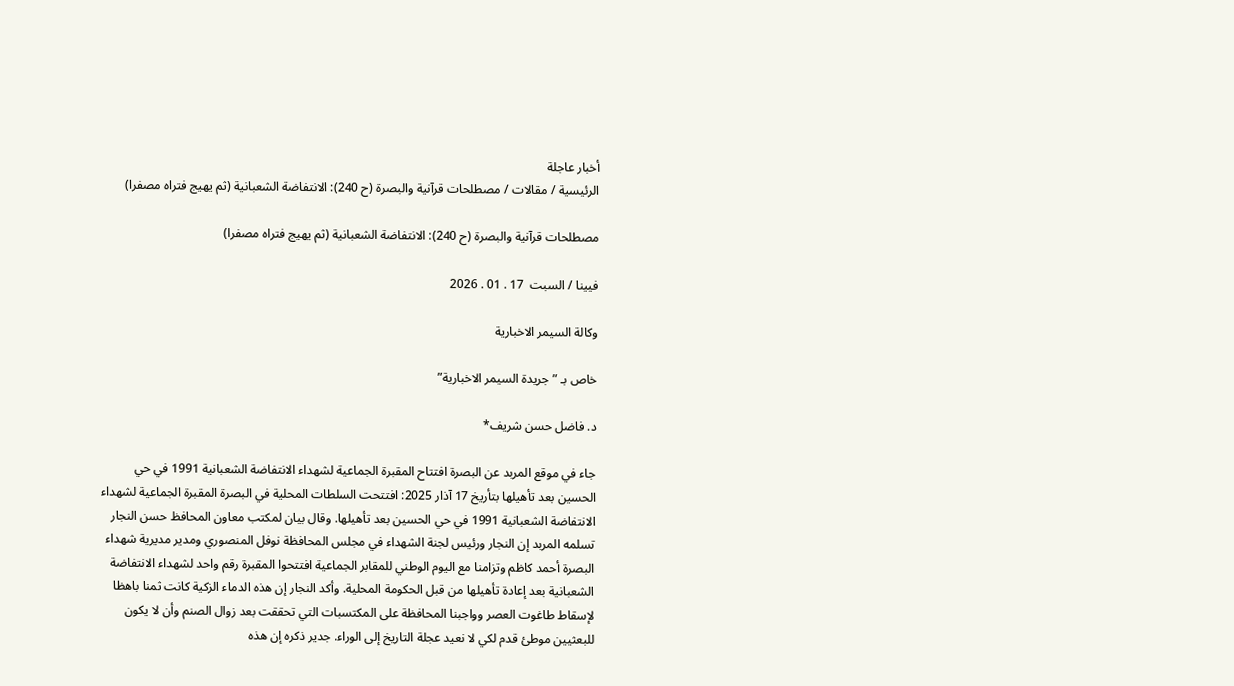أخبار عاجلة
الرئيسية / مقالات / مصطلحات قرآنية والبصرة (ح 240): الانتفاضة الشعبانية (ثم يهيج فتراه مصفرا)

مصطلحات قرآنية والبصرة (ح 240): الانتفاضة الشعبانية (ثم يهيج فتراه مصفرا)

فيينا / السبت  17 . 01 . 2026

وكالة السيمر الاخبارية

خاص بـ ” جريدة السيمر الاخبارية”

د. فاضل حسن شريف*

جاء في موقع المربد عن البصرة افتتاح المقبرة الجماعية لشهداء الانتفاضة الشعبانية 1991 في حي الحسين بعد تأهيلها بتأريخ 17 آذار 2025: افتتحت السلطات المحلية في البصرة المقبرة الجماعية لشهداء الانتفاضة الشعبانية 1991 في حي الحسين بعد تأهيلها. وقال بيان لمكتب معاون المحافظ حسن النجار تسلمه المربد إن النجار ورئيس لجنة الشهداء في مجلس المحافظة نوفل المنصوري ومدير مديرية شهداء البصرة أحمد كاظم وتزامنا مع اليوم الوطني للمقابر الجماعية افتتحوا المقبرة رقم واحد لشهداء الانتفاضة الشعبانية بعد إعادة تأهيلها من قبل الحكومة المحلية. وأكد النجار إن هذه الدماء الزكية كانت ثمنا باهظا لإسقاط طاغوت العصر وواجبنا المحافظة على المكتسبات التي تحققت بعد زوال الصنم وأن لا يكون للبعثيين موطئ قدم لكي لا نعيد عجلة التاريخ إلى الوراء. جدير ذكره إن هذه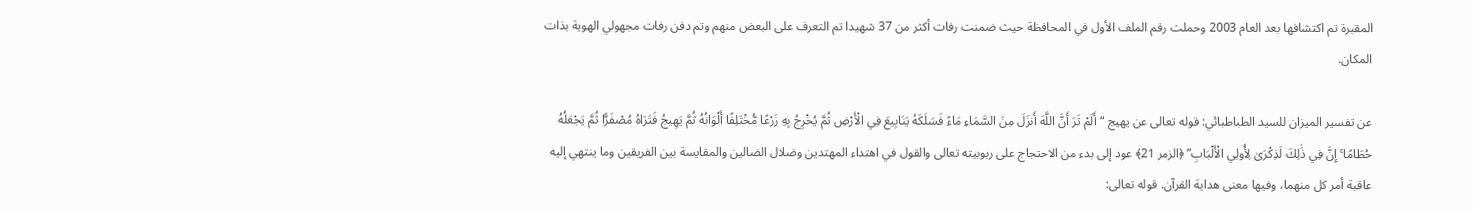المقبرة تم اكتشافها بعد العام 2003 وحملت رقم الملف الأول في المحافظة حيث ضمنت رفات أكثر من 37 شهيدا تم التعرف على البعض منهم وتم دفن رفات مجهولي الهوية بذات المكان.

عن تفسير الميزان للسيد الطباطبائي: قوله تعالى عن يهيج “أَلَمْ تَرَ أَنَّ اللَّهَ أَنزَلَ مِنَ السَّمَاءِ مَاءً فَسَلَكَهُ يَنَابِيعَ فِي الْأَرْضِ ثُمَّ يُخْرِجُ بِهِ زَرْعًا مُّخْتَلِفًا أَلْوَانُهُ ثُمَّ يَهِيجُ فَتَرَاهُ مُصْفَرًّا ثُمَّ يَجْعَلُهُ حُطَامًا ۚ إِنَّ فِي ذَٰلِكَ لَذِكْرَىٰ لِأُولِي الْأَلْبَابِ” ﴿الزمر 21﴾ عود إلى بدء من الاحتجاج على ربوبيته تعالى والقول في اهتداء المهتدين وضلال الضالين والمقايسة بين الفريقين وما ينتهي إليه عاقبة أمر كل منهما، وفيها معنى هداية القرآن. قوله تعالى: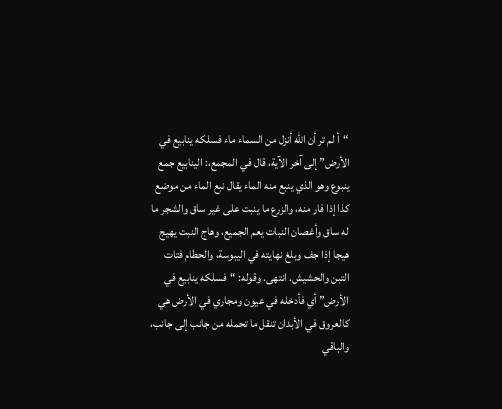“أ لم تر أن الله أنزل من السماء ماء فسلكه ينابيع في الأرض” إلى آخر الآية، قال في المجمع،: الينابيع جمع ينبوع وهو الذي ينبع منه الماء يقال نبع الماء من موضع كذا إذا فار منه، والزرع ما ينبت على غير ساق والشجر ما له ساق وأغصان النبات يعم الجميع، وهاج النبت يهيج هيجا إذا جف وبلغ نهايته في اليبوسة، والحطام فتات التبن والحشيش. انتهى. وقوله: “فسلكه ينابيع في الأرض” أي فأدخله في عيون ومجاري في الأرض هي كالعروق في الأبدان تنقل ما تحمله من جانب إلى جانب، والباقي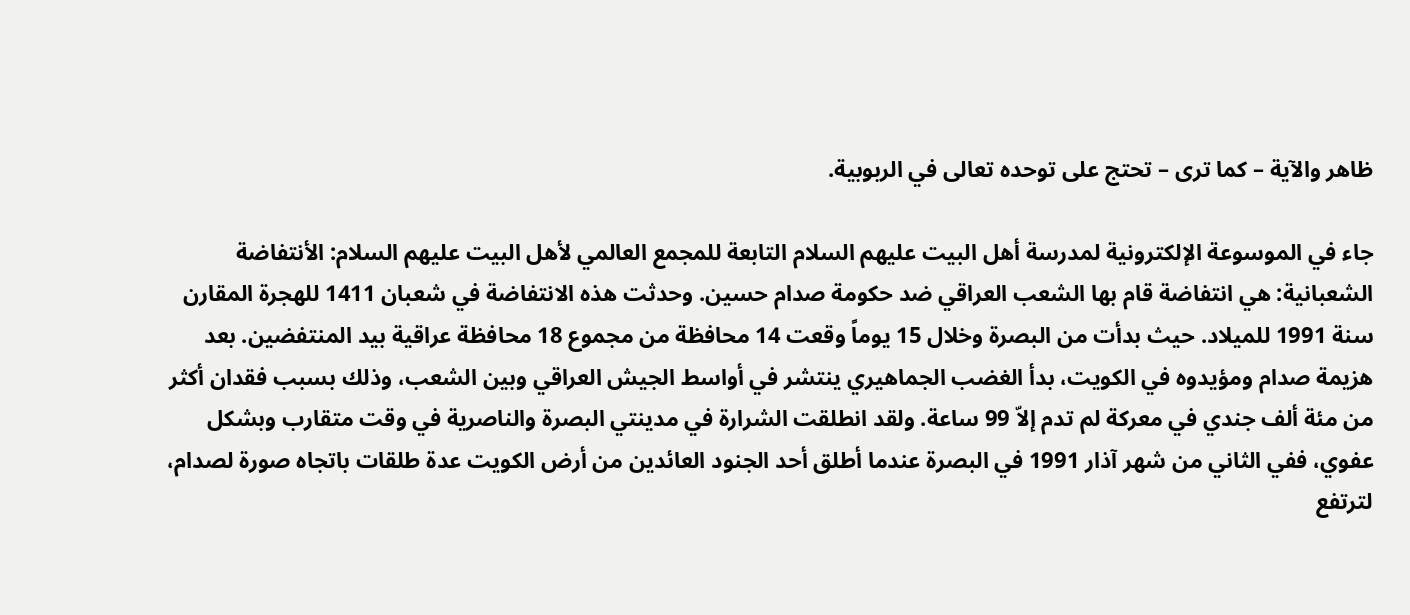ظاهر والآية – كما ترى – تحتج على توحده تعالى في الربوبية.

جاء في الموسوعة الإلكترونية لمدرسة أهل البيت عليهم‌ السلام التابعة للمجمع العالمي لأهل البيت عليهم السلام: الأنتفاضة الشعبانية: هي انتفاضة قام بها الشعب العراقي ضد حكومة صدام حسين. وحدثت هذه الانتفاضة في شعبان 1411 للهجرة المقارن سنة 1991 للميلاد. حيث بدأت من البصرة وخلال 15 يوماً وقعت 14 محافظة من مجموع 18 محافظة عراقية بيد المنتفضين. بعد هزيمة صدام ومؤيدوه في الكويت، بدأ الغضب الجماهيري ينتشر في أواسط الجيش العراقي وبين الشعب، وذلك بسبب فقدان أكثر من مئة ألف جندي في معركة لم تدم إلاّ 99 ساعة. ولقد انطلقت الشرارة في مدينتي البصرة والناصرية في وقت متقارب وبشكل عفوي، ففي الثاني من شهر آذار 1991 في البصرة عندما أطلق أحد الجنود العائدين من أرض الكويت عدة طلقات باتجاه صورة لصدام، لترتفع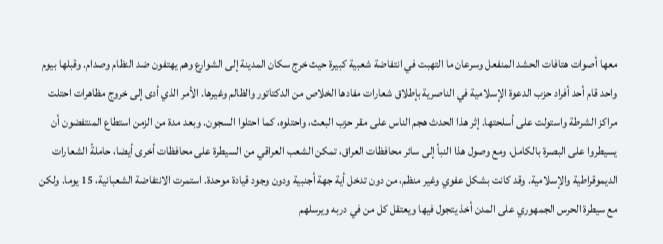معها أصوات هتافات الحشد المنفعل وسرعان ما التهبت في انتفاضة شعبية كبيرة حيث خرج سكان المدينة إلى الشوارع وهم يهتفون ضد النظام وصدام. وقبلها بيوم واحد قام أحد أفراد حزب الدعوة الإسلامية في الناصرية بإطلاق شعارات مفادها الخلاص من الدكتاتور والظالم وغيرها. الأمر الذي أدى إلى خروج مظاهرات احتلت مراكز الشرطة واستولت على أسلحتها. إثر هذا الحدث هجم الناس على مقر حزب البعث، واحتلوه، كما احتلوا السجون. وبعد مدة من الزمن استطاع المنتفضون أن يسيطروا على البصرة بالكامل، ومع وصول هذا النبأ إلى سائر محافظات العراق، تمكن الشعب العراقي من السيطرة على محافظات أخرى أيضا، حاملةً الشعارات الديموقراطية والإسلامية. وقد كانت بشكل عفوي وغير منظم، من دون تدخل أية جهة أجنبية ودون وجود قيادة موحدة. استمرت الانتفاضة الشعبانية، 15 يوما. ولكن مع سيطرة الحرس الجمهوري على المدن أخذ يتجول فيها ويعتقل كل من في دربه ويرسلهم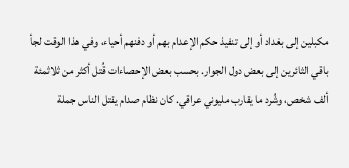مكبلين إلى بغداد أو إلى تنفيذ حكم الإعدام بهم أو دفنهم أحياء، وفي هذا الوقت لجأ باقي الثائرين إلى بعض دول الجوار. بحسب بعض الإحصاءات قُتل أكثر من ثلاثمئة ألف شخص، وشُرد ما يقارب مليوني عراقي. كان نظام صدام يقتل الناس جملة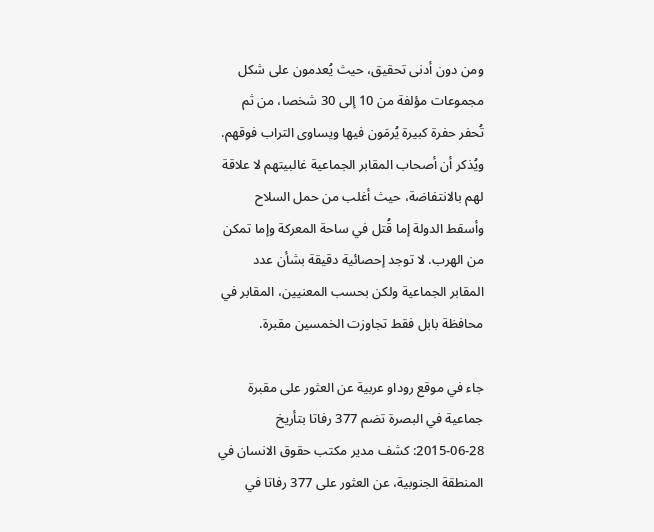ومن دون أدنى تحقيق، حيث يُعدمون على شكل مجموعات مؤلفة من 10 إلى 30 شخصا، من ثم تُحفر حفرة كبيرة يُرمَون فيها ويساوى التراب فوقهم. ويُذكر أن أصحاب المقابر الجماعية غالبيتهم لا علاقة لهم بالانتفاضة، حيث أغلب من حمل السلاح وأسقط الدولة إما قُتل في ساحة المعركة وإما تمكن من الهرب. لا توجد إحصائية دقيقة بشأن عدد المقابر الجماعية ولكن بحسب المعنيين، المقابر في محافظة بابل فقط تجاوزت الخمسين مقبرة.

جاء في موقع روداو عربية عن العثور على مقبرة جماعية في البصرة تضم 377 رفاتا بتأريخ 28-06-2015: كشف مدير مكتب حقوق الانسان في المنطقة الجنوبية، عن العثور على 377 رفاتا في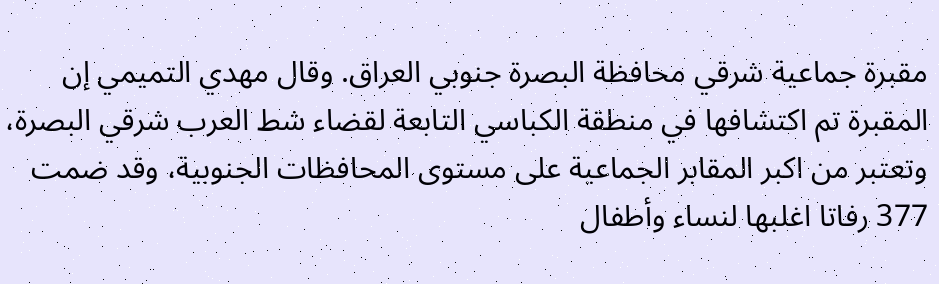مقبرة جماعية شرقي محافظة البصرة جنوبي العراق. وقال مهدي التميمي إن المقبرة تم اكتشافها في منطقة الكباسي التابعة لقضاء شط العرب شرقي البصرة، وتعتبر من اكبر المقابر الجماعية على مستوى المحافظات الجنوبية، وقد ضمت 377 رفاتا اغلبها لنساء وأطفال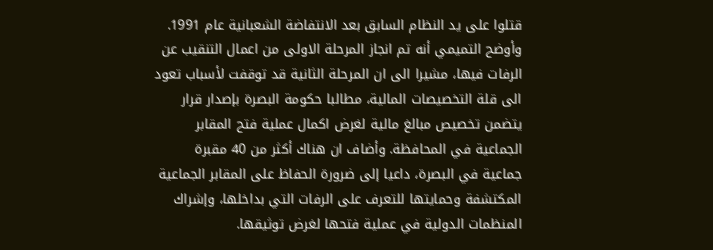قتلوا على يد النظام السابق بعد الانتفاضة الشعبانية عام 1991. وأوضح التميمي أنه تم انجاز المرحلة الاولى من اعمال التنقيب عن الرفات فيها، مشيرا الى ان المرحلة الثانية قد توقفت لأسباب تعود الى قلة التخصيصات المالية، مطالبا حكومة البصرة بإصدار قرار يتضمن تخصيص مبالغ مالية لغرض اكمال عملية فتح المقابر الجماعية في المحافظة. وأضاف ان هناك أكثر من 40 مقبرة جماعية في البصرة، داعيا إلى ضرورة الحفاظ على المقابر الجماعية المكتشفة وحمايتها للتعرف على الرفات التي بداخلها، وإشراك المنظمات الدولية في عملية فتحها لغرض توثيقها.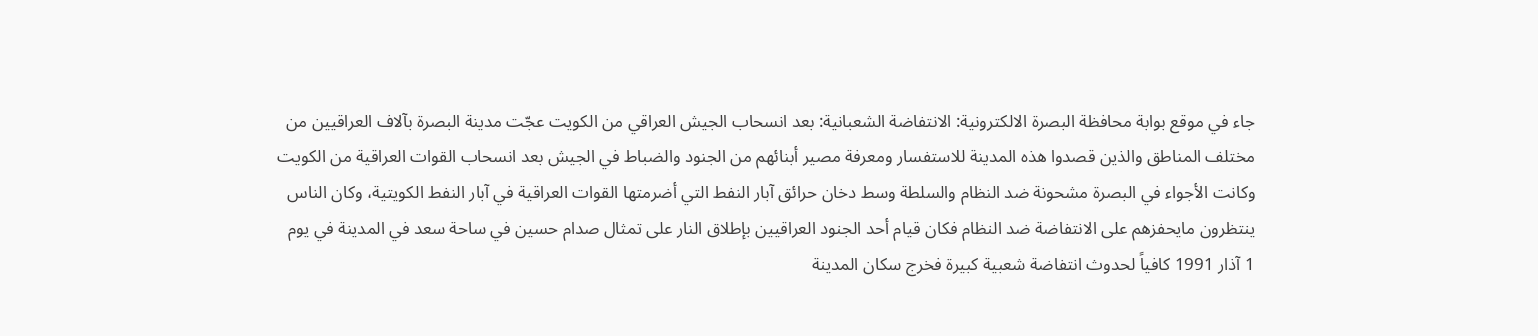جاء في موقع بوابة محافظة البصرة الالكترونية: الانتفاضة الشعبانية: بعد انسحاب الجيش العراقي من الكويت عجّت مدينة البصرة بآلاف العراقيين من مختلف المناطق والذين قصدوا هذه المدينة للاستفسار ومعرفة مصير أبنائهم من الجنود والضباط في الجيش بعد انسحاب القوات العراقية من الكويت وكانت الأجواء في البصرة مشحونة ضد النظام والسلطة وسط دخان حرائق آبار النفط التي أضرمتها القوات العراقية في آبار النفط الكويتية، وكان الناس ينتظرون مايحفزهم على الانتفاضة ضد النظام فكان قيام أحد الجنود العراقيين بإطلاق النار على تمثال صدام حسين في ساحة سعد في المدينة في يوم 1 آذار 1991 كافياً لحدوث انتفاضة شعبية كبيرة فخرج سكان المدينة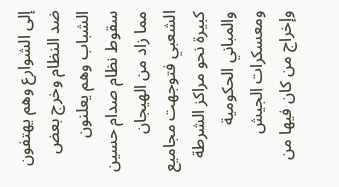إلى الشوارع وهم يهتفون ضد النظام وخرج بعض الشباب وهم يعلنون سقوط نظام صدام حسين مما زاد من الهيجان الشعبي فتوجهت مجاميع كبيرة نحو مراكز الشرطة والمباني الحكومية ومعسكرات الجيش وإخراج من كان فيها من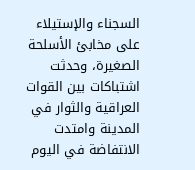السجناء والإستيلاء على مخابئ الأسلحة الصغيرة، وحدثت اشتباكات بين القوات العراقية والثوار في المدينة وامتدت الانتفاضة في اليوم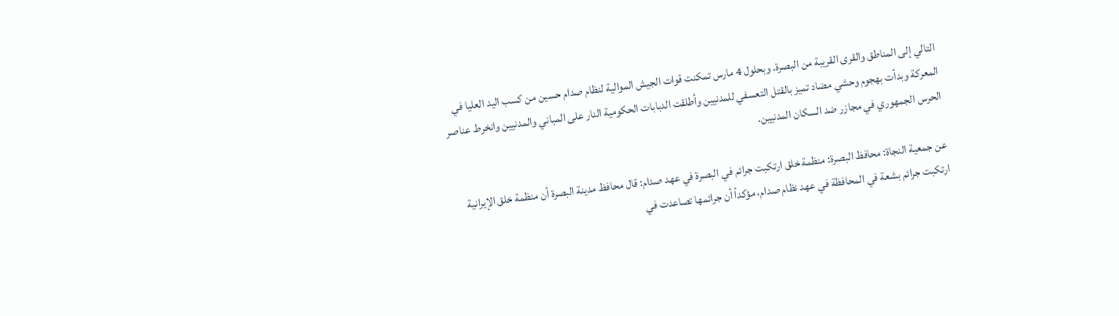التالي إلى المناطق والقرى القريبة من البصرة. وبحلول 4 مارس تمكنت قوات الجيش الموالية لنظام صدام حسين من كسب اليد العليا في المعركة وبدأت بهجوم وحشي مضاد تميز بالقتل التعسفي للمدنيين وأطلقت الدبابات الحكومية النار على المباني والمدنيين وانخرط عناصر الحرس الجمهوري في مجازر ضد السكان المدنيين.

عن جمعية النجاة: محافظ البصرة: منظمة خلق ارتكبت جرائم في البصرة في عهد صدام: قال محافظ مدينة البصرة أن منظمة خلق الإيرانية ارتكبت جرائم بشعة في المحافظة في عهد نظام صدام، مؤكداً أن جرائمها تصاعدت في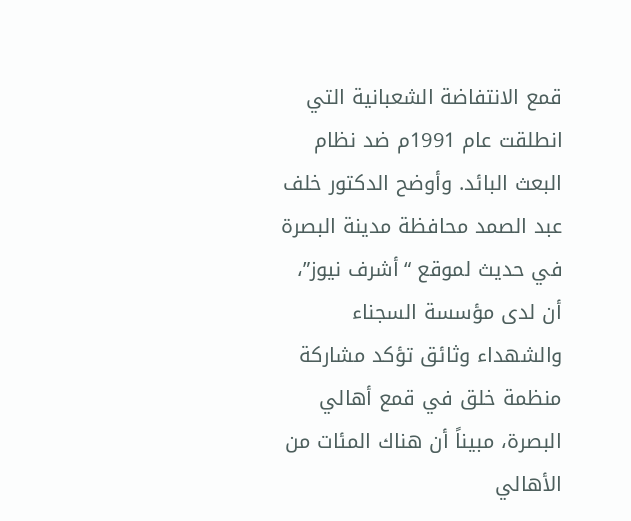قمع الانتفاضة الشعبانية التي انطلقت عام 1991م ضد نظام البعث البائد. وأوضح الدكتور خلف عبد الصمد محافظة مدينة البصرة في حديث لموقع “أشرف نيوز”، أن لدى مؤسسة السجناء والشهداء وثائق تؤكد مشاركة منظمة خلق في قمع أهالي البصرة، مبيناً أن هناك المئات من الأهالي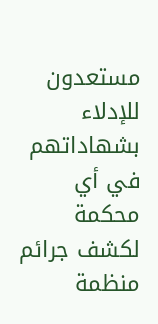مستعدون للإدلاء بشهاداتهم في أي محكمة لكشف جرائم منظمة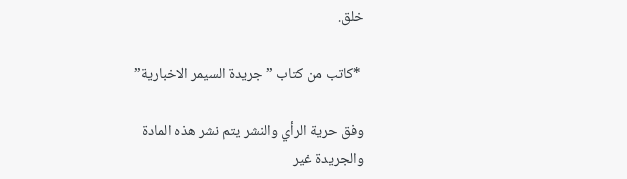خلق.

 *كاتب من كتاب ” جريدة السيمر الاخبارية”

وفق حرية الرأي والنشر يتم نشر هذه المادة والجريدة غير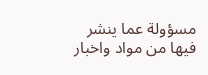مسؤولة عما ينشر فيها من مواد واخبار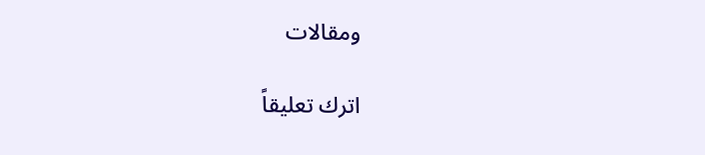ومقالات

اترك تعليقاً